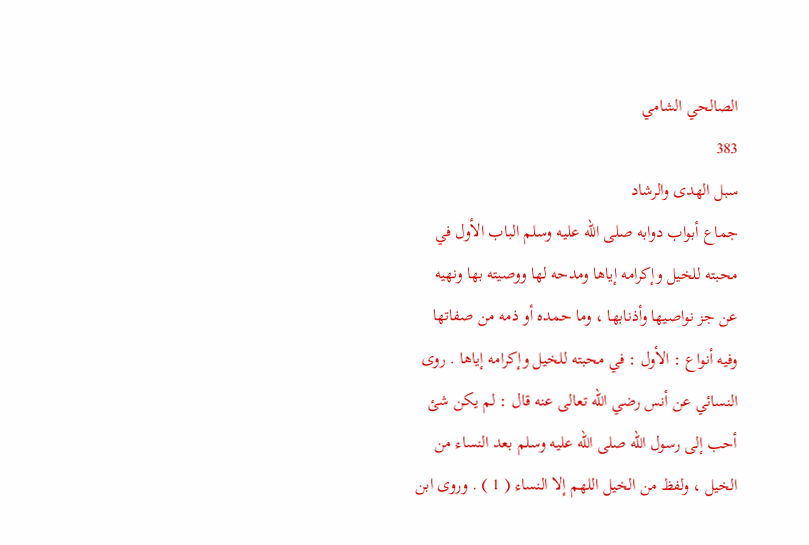الصالحي الشامي
383
سبل الهدى والرشاد
جماع أبواب دوابه صلى الله عليه وسلم الباب الأول في محبته للخيل وإكرامه إياها ومدحه لها ووصيته بها ونهيه عن جز نواصيها وأذنابها ، وما حمده أو ذمه من صفاتها وفيه أنواع : الأول : في محبته للخيل وإكرامه إياها . روى النسائي عن أنس رضي الله تعالى عنه قال : لم يكن شئ أحب إلى رسول الله صلى الله عليه وسلم بعد النساء من الخيل ، ولفظ من الخيل اللهم إلا النساء ( 1 ) . وروى ابن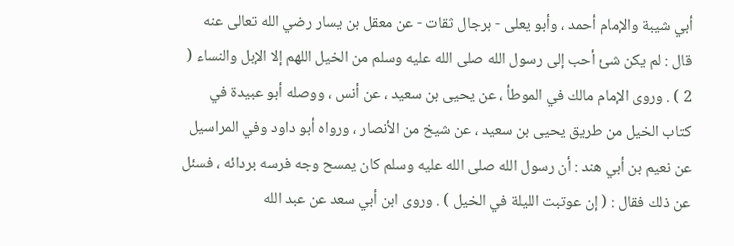أبي شيبة والإمام أحمد ، وأبو يعلى - برجال ثقات - عن معقل بن يسار رضي الله تعالى عنه قال : لم يكن شئ أحب إلى رسول الله صلى الله عليه وسلم من الخيل اللهم إلا الإبل والنساء ( 2 ) . وروى الإمام مالك في الموطأ ، عن يحيى بن سعيد ، عن أنس ، ووصله أبو عبيدة في كتاب الخيل من طريق يحيى بن سعيد ، عن شيخ من الأنصار ، ورواه أبو داود وفي المراسيل عن نعيم بن أبي هند : أن رسول الله صلى الله عليه وسلم كان يمسح وجه فرسه بردائه ، فسئل عن ذلك فقال : ( إن عوتبت الليلة في الخيل ) . وروى ابن أبي سعد عن عبد الله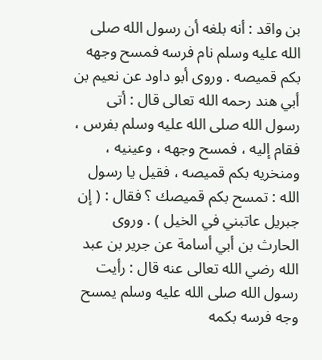بن واقد : أنه بلغه أن رسول الله صلى الله عليه وسلم نام فرسه فمسح وجهه بكم قميصه . وروى أبو داود عن نعيم بن أبي هند رحمه الله تعالى قال : أتى رسول الله صلى الله عليه وسلم بفرس ، فقام إليه ، فمسح وجهه ، وعينيه ، ومنخريه بكم قميصه ، فقيل يا رسول الله : تمسح بكم قميصك ؟ فقال : ( إن جبريل عاتبني في الخيل ) . وروى الحارث بن أبي أسامة عن جرير بن عبد الله رضي الله تعالى عنه قال : رأيت رسول الله صلى الله عليه وسلم يمسح وجه فرسه بكمه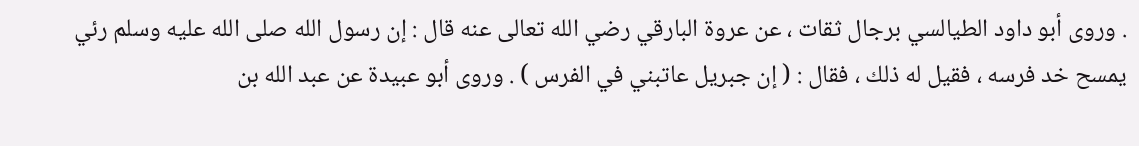. وروى أبو داود الطيالسي برجال ثقات ، عن عروة البارقي رضي الله تعالى عنه قال : إن رسول الله صلى الله عليه وسلم رئي يمسح خد فرسه ، فقيل له ذلك ، فقال : ( إن جبريل عاتبني في الفرس ) . وروى أبو عبيدة عن عبد الله بن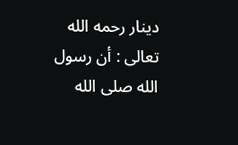دينار رحمه الله تعالى : أن رسول الله صلى الله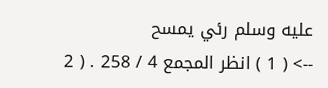عليه وسلم رئي يمسح
--> ( 1 ) انظر المجمع 4 / 258 . ( 2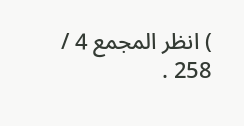) انظر المجمع 4 / 258 .